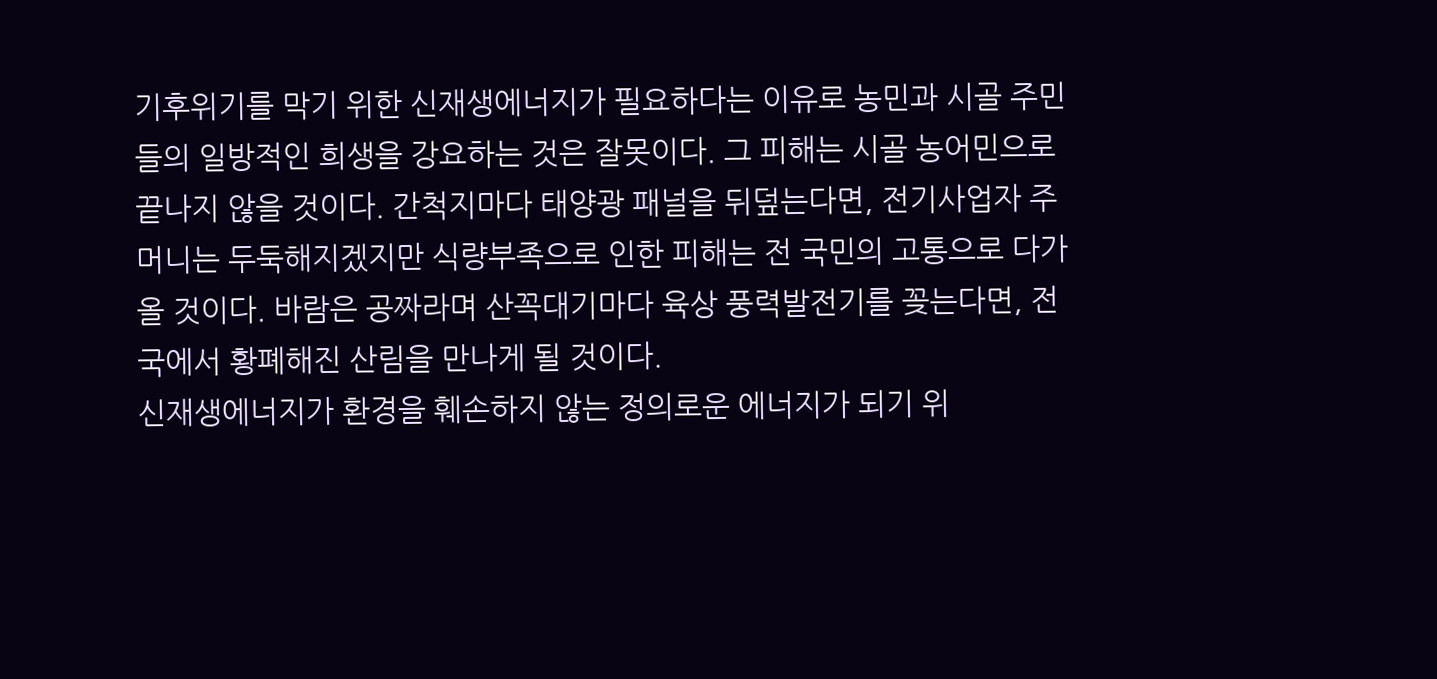기후위기를 막기 위한 신재생에너지가 필요하다는 이유로 농민과 시골 주민들의 일방적인 희생을 강요하는 것은 잘못이다. 그 피해는 시골 농어민으로 끝나지 않을 것이다. 간척지마다 태양광 패널을 뒤덮는다면, 전기사업자 주머니는 두둑해지겠지만 식량부족으로 인한 피해는 전 국민의 고통으로 다가올 것이다. 바람은 공짜라며 산꼭대기마다 육상 풍력발전기를 꽂는다면, 전국에서 황폐해진 산림을 만나게 될 것이다.
신재생에너지가 환경을 훼손하지 않는 정의로운 에너지가 되기 위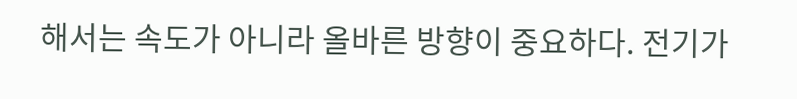해서는 속도가 아니라 올바른 방향이 중요하다. 전기가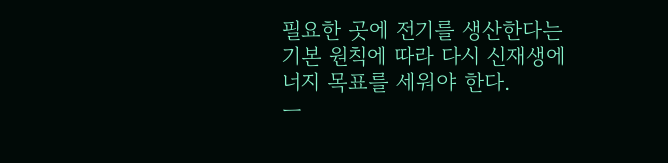필요한 곳에 전기를 생산한다는 기본 원칙에 따라 다시 신재생에너지 목표를 세워야 한다.
ㅡ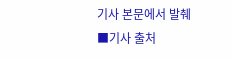기사 본문에서 발췌
■기사 출처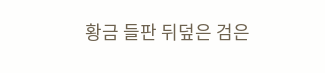황금 들판 뒤덮은 검은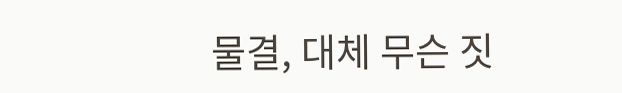물결, 대체 무슨 짓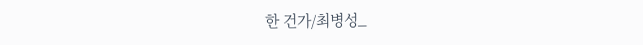한 건가/최병성_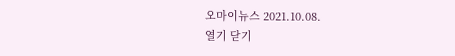오마이뉴스 2021.10.08.
열기 닫기